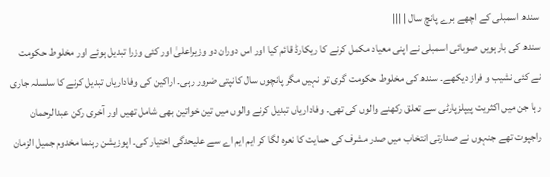سندھ اسمبلی کے اچھے برے پانچ سال | |||
سندھ کی بارہویں صوبائی اسمبلی نے اپنی معیاد مکمل کرنے کا ریکارڈ قائم کیا اور اس دوران دو وزیراعلیٰ اور کئی وزرا تبدیل ہوئے اور مخلوط حکومت نے کئی نشیب و فراز دیکھے۔ سندھ کی مخلوط حکومت گری تو نہیں مگر پانچوں سال کانپتی ضرور رہی۔ اراکین کی وفاداریاں تبدیل کرنے کا سلسلہ جاری رہا جن میں اکثریت پیپلزپارٹی سے تعلق رکھنے والوں کی تھی۔ وفاداریاں تبدیل کرنے والوں میں تین خواتین بھی شامل تھیں اور آخری رکن عبدالرحمان راجپوت تھے جنہوں نے صدارتی انتخاب میں صدر مشرف کی حمایت کا نعرہ لگا کر ایم ایم اے سے علیحدگی اختیار کی۔ اپوزیشن رہنما مخدوم جمیل الزمان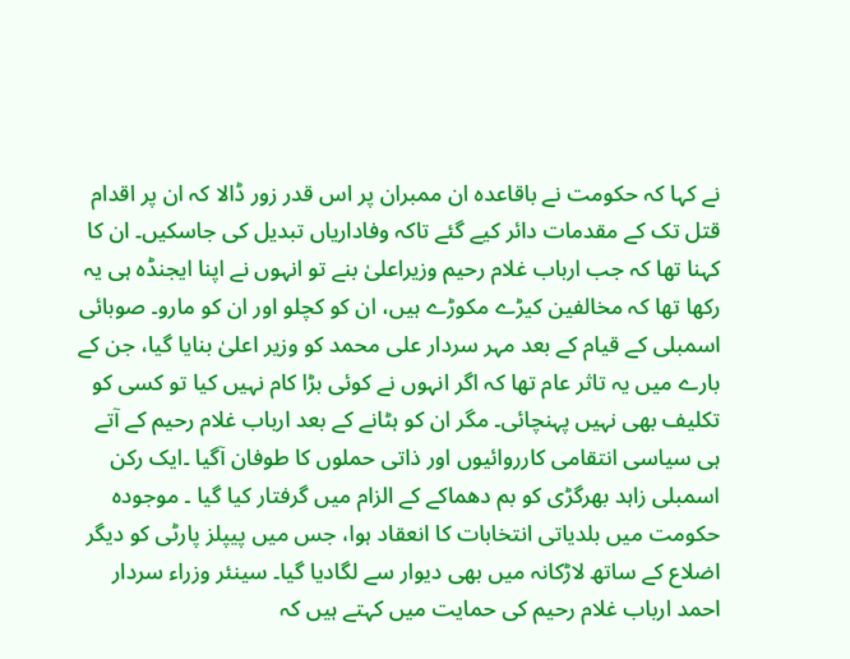نے کہا کہ حکومت نے باقاعدہ ان ممبران پر اس قدر زور ڈالا کہ ان پر اقدام قتل تک کے مقدمات دائر کیے گئے تاکہ وفاداریاں تبدیل کی جاسکیں۔ ان کا کہنا تھا کہ جب ارباب غلام رحیم وزیراعلیٰ بنے تو انہوں نے اپنا ایجنڈہ ہی یہ رکھا تھا کہ مخالفین کیڑے مکوڑے ہیں، ان کو کچلو اور ان کو مارو۔ صوبائی اسمبلی کے قیام کے بعد مہر سردار علی محمد کو وزیر اعلیٰ بنایا گیا، جن کے بارے میں یہ تاثر عام تھا کہ اگر انہوں نے کوئی بڑا کام نہیں کیا تو کسی کو تکلیف بھی نہیں پہنچائی۔ مگر ان کو ہٹانے کے بعد ارباب غلام رحیم کے آتے ہی سیاسی انتقامی کارروائیوں اور ذاتی حملوں کا طوفان آگیا ۔ایک رکن اسمبلی زاہد بھرگڑی کو بم دھماکے کے الزام میں گرفتار کیا گیا ۔ موجودہ حکومت میں بلدیاتی انتخابات کا انعقاد ہوا، جس میں پیپلز پارٹی کو دیگر اضلاع کے ساتھ لاڑکانہ میں بھی دیوار سے لگادیا گیا۔ سینئر وزراء سردار احمد ارباب غلام رحیم کی حمایت میں کہتے ہیں کہ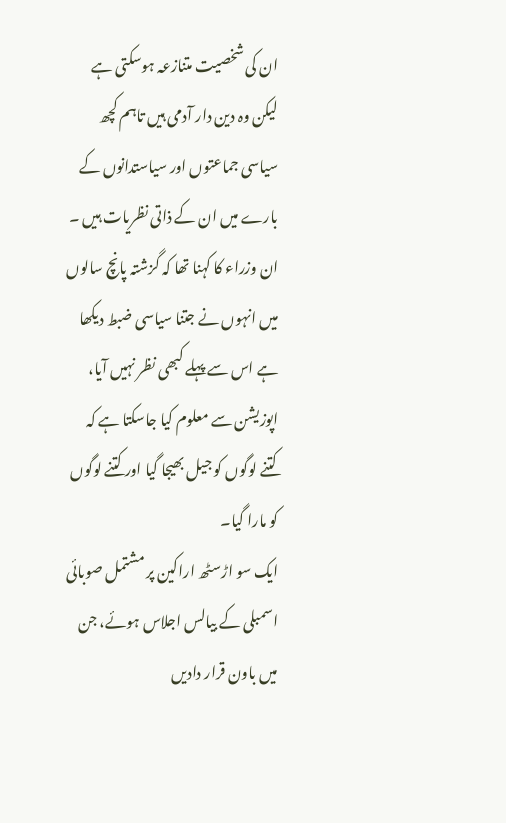ان کی شخصیت متنازعہ ہوسکتی ہے لیکن وہ دین دار آدمی ہیں تاہم کچھ سیاسی جماعتوں اور سیاستدانوں کے بارے میں ان کے ذاتی نظریات ہیں ۔ ان وزراء کا کہنا تھا کہ گزشتہ پانچ سالوں میں انہوں نے جتنا سیاسی ضبط دیکھا ہے اس سے پہلے کبھی نظر نہیں آیا، اپوزیشن سے معلوم کیا جاسکتا ہے کہ کتنے لوگوں کو جیل بھیجا گیا اور کتنے لوگوں کو مارا گیا۔
ایک سو اڑسٹھ اراکین پر مشتمل صوبائی اسمبلی کے بیالس اجلاس ہوئے، جن میں باون قرار دادیں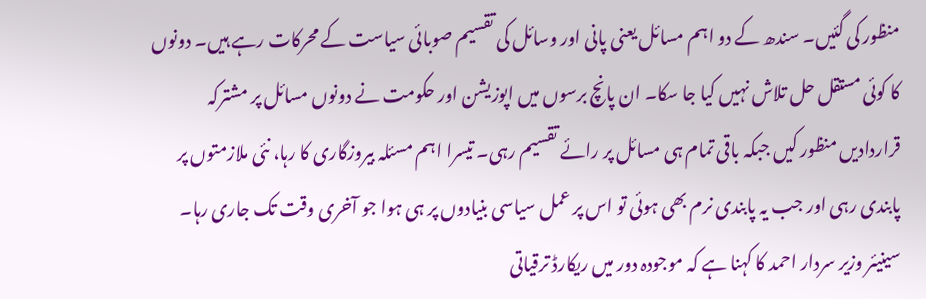منظور کی گئیں۔ سندھ کے دو اہم مسائل یعنی پانی اور وسائل کی تقسیم صوبائی سیاست کے محرکات رہے ہیں۔ دونوں کا کوئی مستقل حل تلاش نہیں کیا جا سکا۔ ان پانچ برسوں میں اپوزیشن اور حکومت نے دونوں مسائل پر مشترکہ قراردادیں منظور کیں جبکہ باقی تمام ہی مسائل پر رائے تقسیم رہی۔ تیسرا اہم مسئلہ بیروزگاری کا رہا، نئی ملازمتوں پر پابندی رہی اور جب یہ پابندی نرم بھی ہوئی تو اس پر عمل سیاسی بنیادوں پر ہی ہوا جو آخری وقت تک جاری رہا۔ سینیئر وزیر سردار احمد کا کہنا ہے کہ موجودہ دور میں ریکارڈ ترقیاتی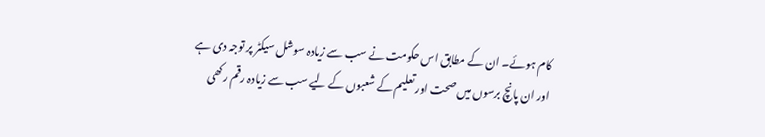کام ہوئے۔ ان کے مطابق اس حکومت نے سب سے زیادہ سوشل سیکٹر پر توجہ دی ہے اور ان پانچ برسوں میں صحت اور تعلیم کے شعبوں کے لیے سب سے زیادہ رقم رکھی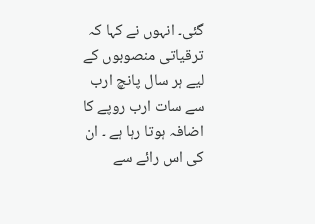گئی۔ انہوں نے کہا کہ ترقیاتی منصوبوں کے لیے ہر سال پانچ ارب سے سات ارب روپے کا اضافہ ہوتا رہا ہے ۔ ان کی اس رائے سے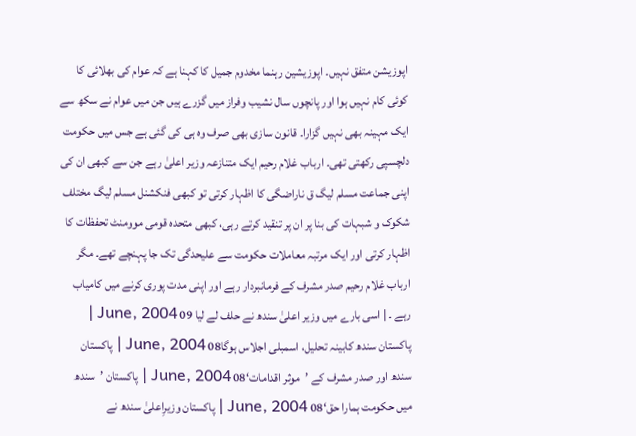اپوزیشن متفق نہیں۔ اپوزیشین رہنما مخدوم جمیل کا کہنا ہے کہ عوام کی بھلائی کا کوئی کام نہیں ہوا اور پانچوں سال نشیب وفراز میں گزرے ہیں جن میں عوام نے سکھ سے ایک مہینہ بھی نہیں گزارا۔ قانون سازی بھی صرف وہ ہی کی گئی ہے جس میں حکومت دلچسپی رکھتی تھی۔ ارباب غلام رحیم ایک متنازعہ وزیر اعلیٰ رہے جن سے کبھی ان کی اپنی جماعت مسلم لیگ ق ناراضگی کا اظہار کرتی تو کبھی فنکشنل مسلم لیگ مختلف شکوک و شبہات کی بنا پر ان پر تنقید کرتے رہی، کبھی متحدہ قومی موومنٹ تحفظات کا اظہار کرتی اور ایک مرتبہ معاملات حکومت سے علیحدگی تک جا پہنچے تھے۔ مگر ارباب غلام رحیم صدر مشرف کے فرمانبردار رہے اور اپنی مدت پوری کرنے میں کامیاب رہے ۔ | اسی بارے میں وزیر اعلیٰ سندھ نے حلف لے لیا 09 June, 2004 | پاکستان سندھ کابینہ تحلیل، اسمبلی اجلاس ہوگا08 June, 2004 | پاکستان سندھ اور صدر مشرف کے ’موثر اقدامات‘08 June, 2004 | پاکستان ’سندھ میں حکومت ہمارا حق‘08 June, 2004 | پاکستان وزیرِاعلیٰ سندھ نے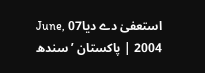استعفیٰ دے دیا07 June, 2004 | پاکستان ’سندھ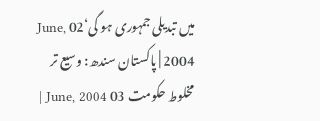میں تبدیلی جمہوری ہو گی‘02 June, 2004 | پاکستان سندھ: وسیع تر مخلوط حکومت 03 June, 2004 |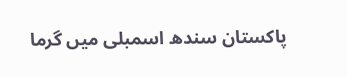پاکستان سندھ اسمبلی میں گرما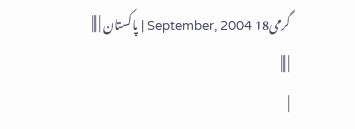گرمی18 September, 2004 | پاکستان | |||
| |||
|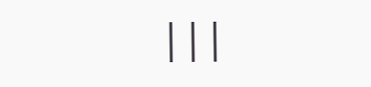|||